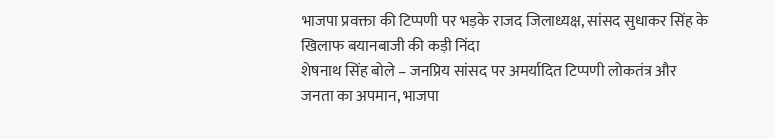भाजपा प्रवक्ता की टिप्पणी पर भड़के राजद जिलाध्यक्ष, सांसद सुधाकर सिंह के खिलाफ बयानबाजी की कड़ी निंदा
शेषनाथ सिंह बोले – जनप्रिय सांसद पर अमर्यादित टिप्पणी लोकतंत्र और जनता का अपमान, भाजपा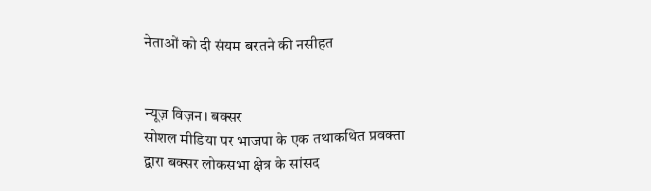नेताओं को दी संयम बरतने की नसीहत


न्यूज़ विज़न। बक्सर
सोशल मीडिया पर भाजपा के एक तथाकथित प्रवक्ता द्वारा बक्सर लोकसभा क्षेत्र के सांसद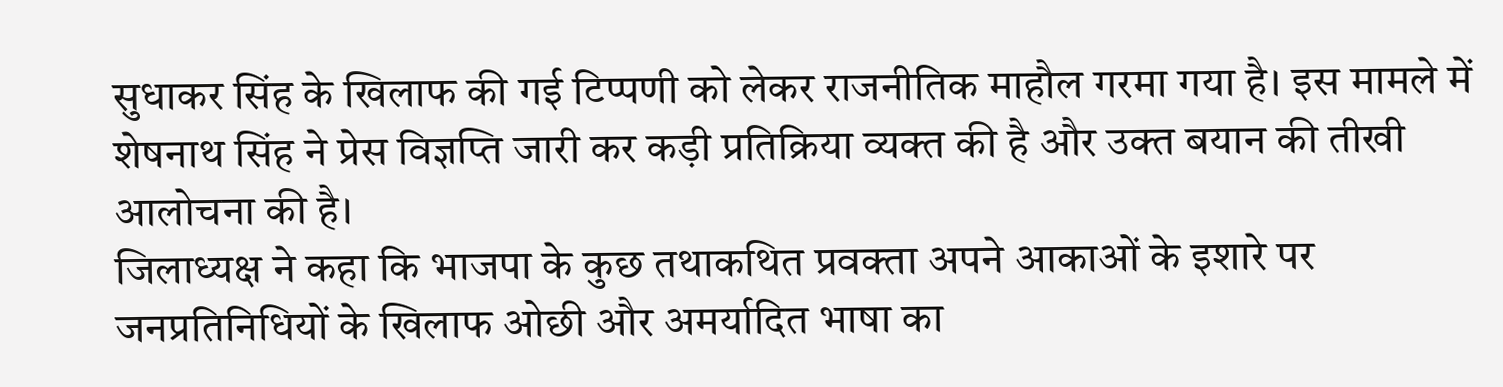सुधाकर सिंह के खिलाफ की गई टिप्पणी को लेकर राजनीतिक माहौल गरमा गया है। इस मामले में शेषनाथ सिंह ने प्रेस विज्ञप्ति जारी कर कड़ी प्रतिक्रिया व्यक्त की है और उक्त बयान की तीखी आलोचना की है।
जिलाध्यक्ष ने कहा कि भाजपा के कुछ तथाकथित प्रवक्ता अपने आकाओं के इशारे पर जनप्रतिनिधियों के खिलाफ ओछी और अमर्यादित भाषा का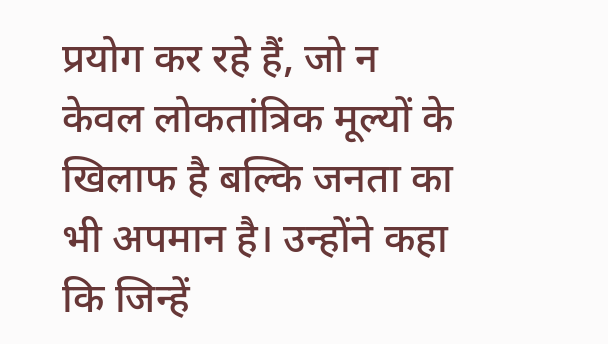प्रयोग कर रहे हैं, जो न केवल लोकतांत्रिक मूल्यों के खिलाफ है बल्कि जनता का भी अपमान है। उन्होंने कहा कि जिन्हें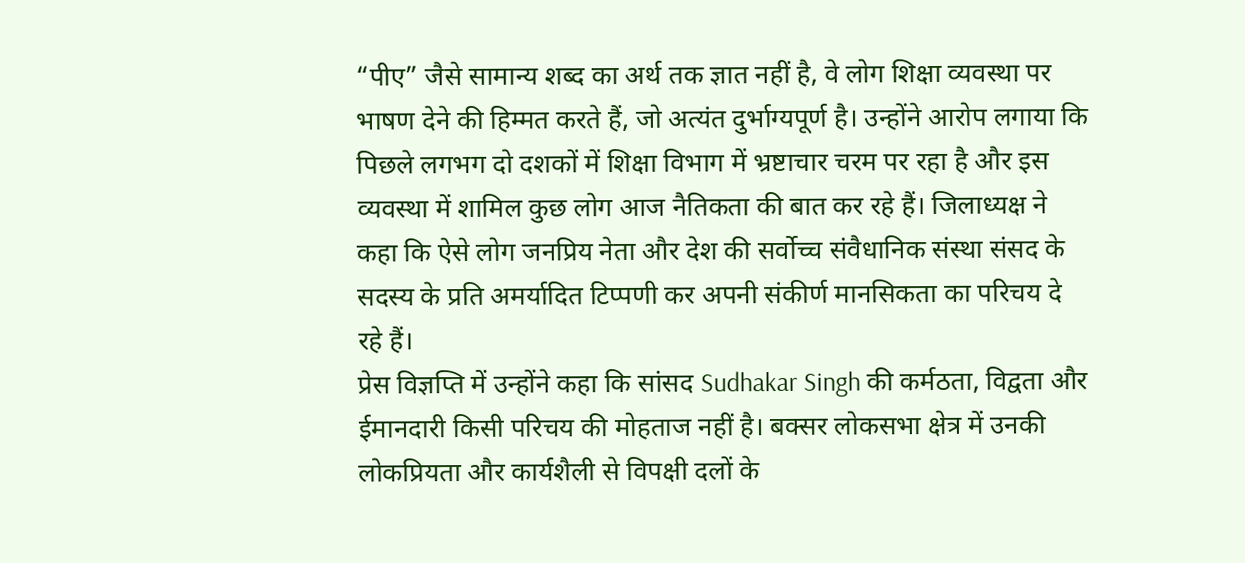“पीए” जैसे सामान्य शब्द का अर्थ तक ज्ञात नहीं है, वे लोग शिक्षा व्यवस्था पर भाषण देने की हिम्मत करते हैं, जो अत्यंत दुर्भाग्यपूर्ण है। उन्होंने आरोप लगाया कि पिछले लगभग दो दशकों में शिक्षा विभाग में भ्रष्टाचार चरम पर रहा है और इस व्यवस्था में शामिल कुछ लोग आज नैतिकता की बात कर रहे हैं। जिलाध्यक्ष ने कहा कि ऐसे लोग जनप्रिय नेता और देश की सर्वोच्च संवैधानिक संस्था संसद के सदस्य के प्रति अमर्यादित टिप्पणी कर अपनी संकीर्ण मानसिकता का परिचय दे रहे हैं।
प्रेस विज्ञप्ति में उन्होंने कहा कि सांसद Sudhakar Singh की कर्मठता, विद्वता और ईमानदारी किसी परिचय की मोहताज नहीं है। बक्सर लोकसभा क्षेत्र में उनकी लोकप्रियता और कार्यशैली से विपक्षी दलों के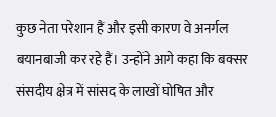कुछ नेता परेशान हैं और इसी कारण वे अनर्गल बयानबाजी कर रहे हैं। उन्होंने आगे कहा कि बक्सर संसदीय क्षेत्र में सांसद के लाखों घोषित और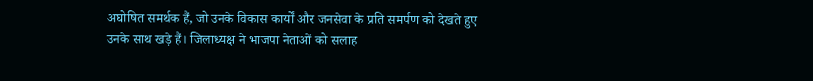अघोषित समर्थक हैं, जो उनके विकास कार्यों और जनसेवा के प्रति समर्पण को देखते हुए उनके साथ खड़े हैं। जिलाध्यक्ष ने भाजपा नेताओं को सलाह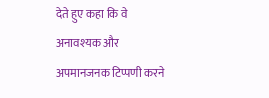देते हुए कहा कि वे अनावश्यक और अपमानजनक टिप्पणी करने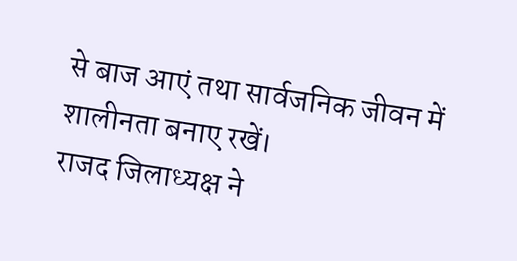से बाज आएं तथा सार्वजनिक जीवन में शालीनता बनाए रखें।
राजद जिलाध्यक्ष ने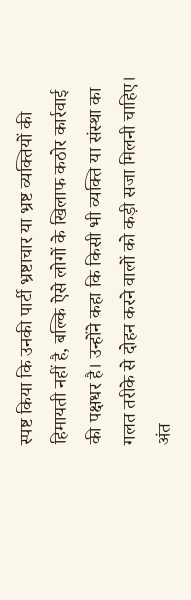स्पष्ट किया कि उनकी पार्टी भ्रष्टाचार या भ्रष्ट व्यक्तियों की हिमायती नहीं है, बल्कि ऐसे लोगों के खिलाफ कठोर कार्रवाई की पक्षधर है। उन्होंने कहा कि किसी भी व्यक्ति या संस्था का गलत तरीके से दोहन करने वालों को कड़ी सजा मिलनी चाहिए। अंत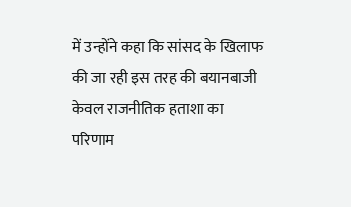में उन्होंने कहा कि सांसद के खिलाफ की जा रही इस तरह की बयानबाजी केवल राजनीतिक हताशा का परिणाम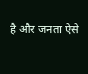है और जनता ऐसे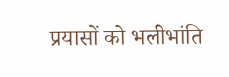प्रयासों को भलीभांति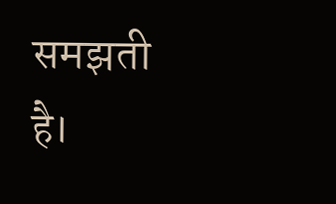समझती है।